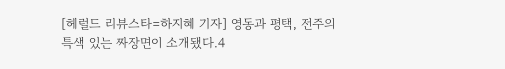[헤럴드 리뷰스타=하지혜 기자] 영동과 평택, 전주의 특색 있는 짜장면이 소개됐다.4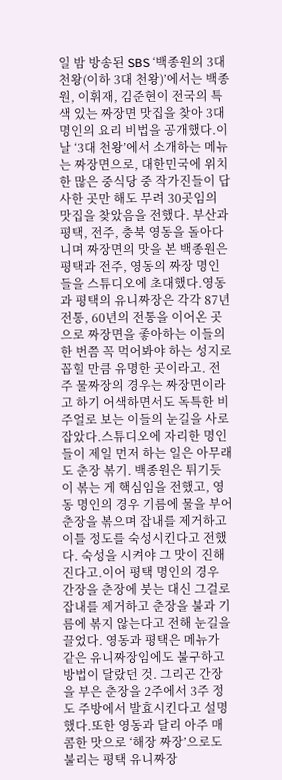일 밤 방송된 SBS ‘백종원의 3대 천왕(이하 3대 천왕)’에서는 백종원, 이휘재, 김준현이 전국의 특색 있는 짜장면 맛집을 찾아 3대 명인의 요리 비법을 공개했다.이날 ‘3대 천왕’에서 소개하는 메뉴는 짜장면으로, 대한민국에 위치한 많은 중식당 중 작가진들이 답사한 곳만 해도 무려 30곳임의 맛집을 찾았음을 전했다. 부산과 평택, 전주, 충북 영동을 돌아다니며 짜장면의 맛을 본 백종원은 평택과 전주, 영동의 짜장 명인들을 스튜디오에 초대했다.영동과 평택의 유니짜장은 각각 87년 전통, 60년의 전통을 이어온 곳으로 짜장면을 좋아하는 이들의 한 번쯤 꼭 먹어봐야 하는 성지로 꼽힐 만큼 유명한 곳이라고. 전주 물짜장의 경우는 짜장면이라고 하기 어색하면서도 독특한 비주얼로 보는 이들의 눈길을 사로잡았다.스튜디오에 자리한 명인들이 제일 먼저 하는 일은 아무래도 춘장 볶기. 백종원은 튀기듯이 볶는 게 핵심임을 전했고, 영동 명인의 경우 기름에 물을 부어 춘장을 볶으며 잡내를 제거하고 이틀 정도를 숙성시킨다고 전했다. 숙성을 시켜야 그 맛이 진해진다고.이어 평택 명인의 경우 간장을 춘장에 붓는 대신 그걸로 잡내를 제거하고 춘장을 불과 기름에 볶지 않는다고 전해 눈길을 끌었다. 영동과 평택은 메뉴가 같은 유니짜장임에도 불구하고 방법이 달랐던 것. 그리곤 간장을 부은 춘장을 2주에서 3주 정도 주방에서 발효시킨다고 설명했다.또한 영동과 달리 아주 매콤한 맛으로 ‘해장 짜장’으로도 불리는 평택 유니짜장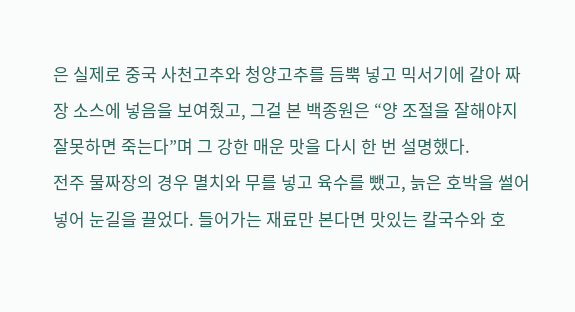은 실제로 중국 사천고추와 청양고추를 듬뿍 넣고 믹서기에 갈아 짜장 소스에 넣음을 보여줬고, 그걸 본 백종원은 “양 조절을 잘해야지 잘못하면 죽는다”며 그 강한 매운 맛을 다시 한 번 설명했다.
전주 물짜장의 경우 멸치와 무를 넣고 육수를 뺐고, 늙은 호박을 썰어 넣어 눈길을 끌었다. 들어가는 재료만 본다면 맛있는 칼국수와 호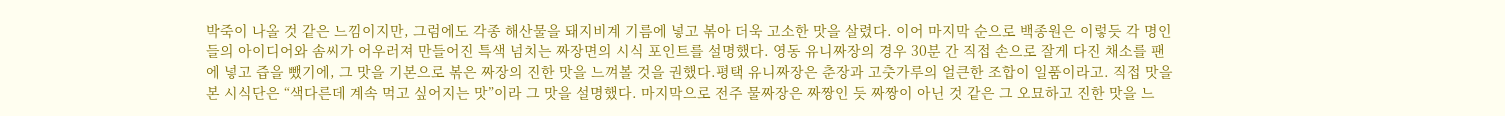박죽이 나올 것 같은 느낌이지만, 그럼에도 각종 해산물을 돼지비계 기름에 넣고 볶아 더욱 고소한 맛을 살렸다. 이어 마지막 순으로 백종원은 이렇듯 각 명인들의 아이디어와 솜씨가 어우러져 만들어진 특색 넘치는 짜장면의 시식 포인트를 설명했다. 영동 유니짜장의 경우 30분 간 직접 손으로 잘게 다진 채소를 팬에 넣고 즙을 뺐기에, 그 맛을 기본으로 볶은 짜장의 진한 맛을 느껴볼 것을 권했다.평택 유니짜장은 춘장과 고춧가루의 얼큰한 조합이 일품이라고. 직접 맛을 본 시식단은 “색다른데 계속 먹고 싶어지는 맛”이라 그 맛을 설명했다. 마지막으로 전주 물짜장은 짜짱인 듯 짜짱이 아닌 것 같은 그 오묘하고 진한 맛을 느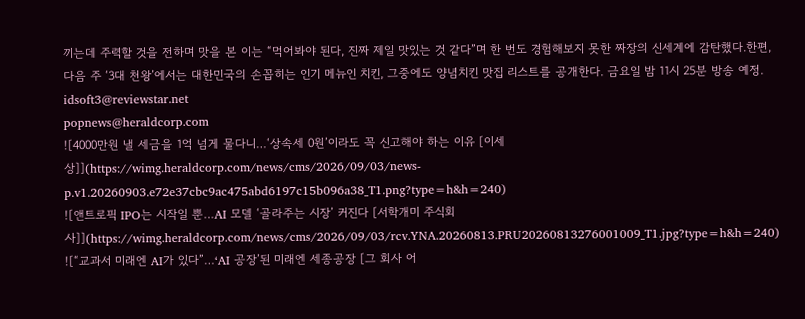끼는데 주력할 것을 전하며 맛을 본 이는 “먹어봐야 된다, 진짜 제일 맛있는 것 같다”며 한 번도 경험해보지 못한 짜장의 신세계에 감탄했다.한편, 다음 주 ‘3대 천왕’에서는 대한민국의 손꼽히는 인기 메뉴인 치킨, 그중에도 양념치킨 맛집 리스트를 공개한다. 금요일 밤 11시 25분 방송 예정. idsoft3@reviewstar.net
popnews@heraldcorp.com
![4000만원 낼 세금을 1억 넘게 물다니…‘상속세 0원’이라도 꼭 신고해야 하는 이유 [이세상]](https://wimg.heraldcorp.com/news/cms/2026/09/03/news-p.v1.20260903.e72e37cbc9ac475abd6197c15b096a38_T1.png?type=h&h=240)
![앤트로픽 IPO는 시작일 뿐…AI 모델 ‘골라주는 시장’ 커진다 [서학개미 주식회사]](https://wimg.heraldcorp.com/news/cms/2026/09/03/rcv.YNA.20260813.PRU20260813276001009_T1.jpg?type=h&h=240)
![“교과서 미래엔 AI가 있다”…‘AI 공장’된 미래엔 세종공장 [그 회사 어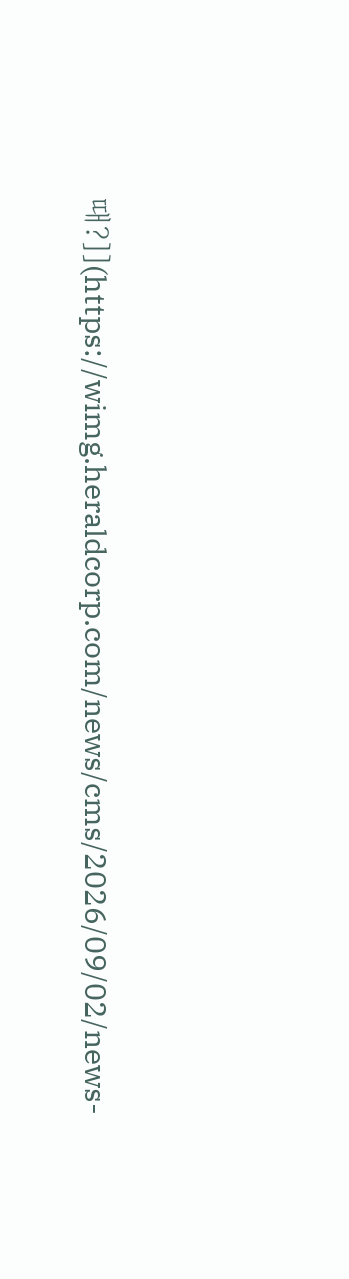때?]](https://wimg.heraldcorp.com/news/cms/2026/09/02/news-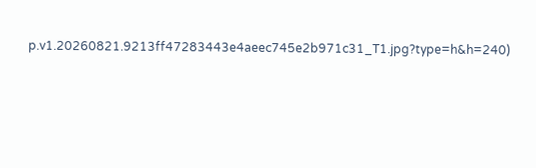p.v1.20260821.9213ff47283443e4aeec745e2b971c31_T1.jpg?type=h&h=240)